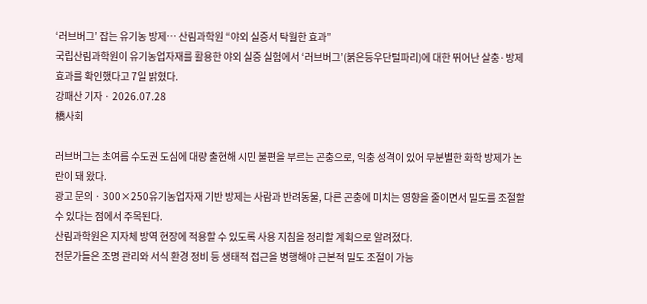‘러브버그’ 잡는 유기농 방제… 산림과학원 “야외 실증서 탁월한 효과”
국립산림과학원이 유기농업자재를 활용한 야외 실증 실험에서 ‘러브버그’(붉은등우단털파리)에 대한 뛰어난 살충·방제 효과를 확인했다고 7일 밝혔다.
강패산 기자 · 2026.07.28
橋사회

러브버그는 초여름 수도권 도심에 대량 출현해 시민 불편을 부르는 곤충으로, 익충 성격이 있어 무분별한 화학 방제가 논란이 돼 왔다.
광고 문의 · 300×250유기농업자재 기반 방제는 사람과 반려동물, 다른 곤충에 미치는 영향을 줄이면서 밀도를 조절할 수 있다는 점에서 주목된다.
산림과학원은 지자체 방역 현장에 적용할 수 있도록 사용 지침을 정리할 계획으로 알려졌다.
전문가들은 조명 관리와 서식 환경 정비 등 생태적 접근을 병행해야 근본적 밀도 조절이 가능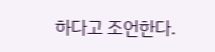하다고 조언한다.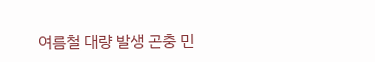여름철 대량 발생 곤충 민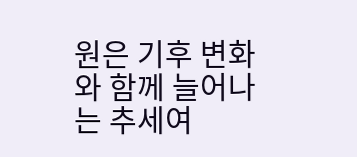원은 기후 변화와 함께 늘어나는 추세여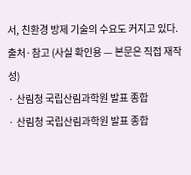서, 친환경 방제 기술의 수요도 커지고 있다.
출처·참고 (사실 확인용 — 본문은 직접 재작성)
· 산림청 국립산림과학원 발표 종합
· 산림청 국립산림과학원 발표 종합